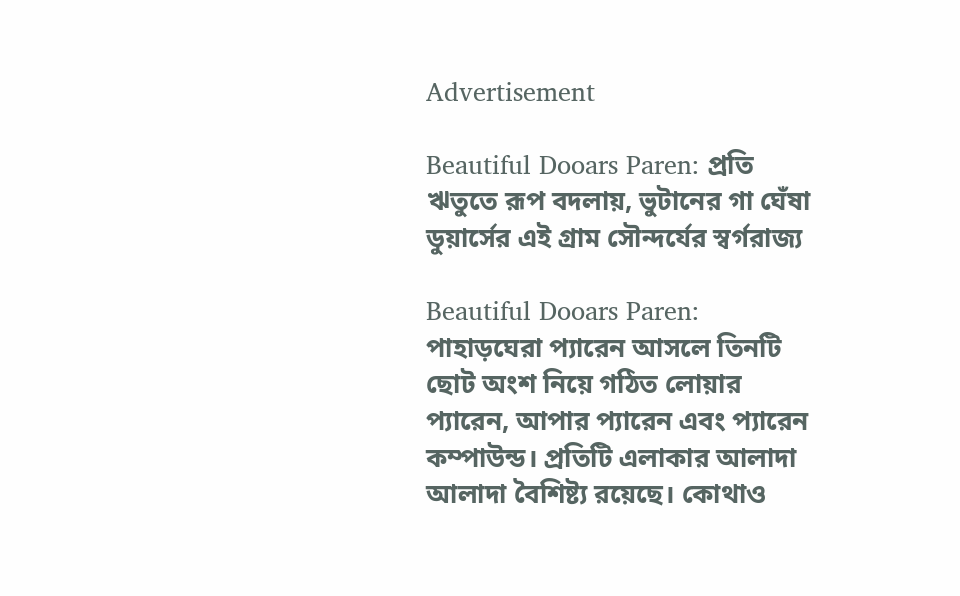Advertisement

Beautiful Dooars Paren: প্রতি ঋতুতে রূপ বদলায়, ভুটানের গা ঘেঁষা ডুয়ার্সের এই গ্রাম সৌন্দর্যের স্বর্গরাজ্য

Beautiful Dooars Paren: পাহাড়ঘেরা প্যারেন আসলে তিনটি ছোট অংশ নিয়ে গঠিত লোয়ার প্যারেন, আপার প্যারেন এবং প্যারেন কম্পাউন্ড। প্রতিটি এলাকার আলাদা আলাদা বৈশিষ্ট্য রয়েছে। কোথাও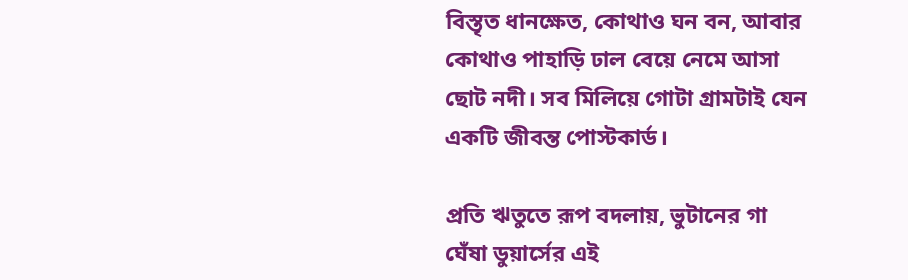বিস্তৃত ধানক্ষেত, কোথাও ঘন বন, আবার কোথাও পাহাড়ি ঢাল বেয়ে নেমে আসা ছোট নদী। সব মিলিয়ে গোটা গ্রামটাই যেন একটি জীবন্ত পোস্টকার্ড।

প্রতি ঋতুতে রূপ বদলায়, ভুটানের গা ঘেঁষা ডুয়ার্সের এই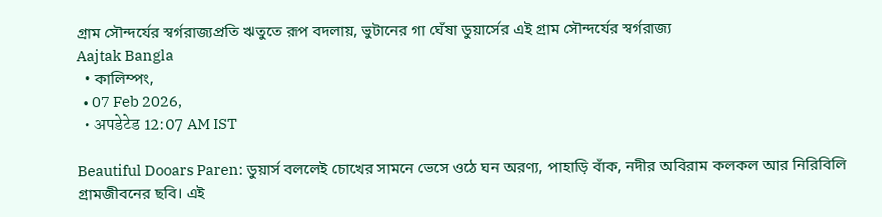গ্রাম সৌন্দর্যের স্বর্গরাজ্যপ্রতি ঋতুতে রূপ বদলায়, ভুটানের গা ঘেঁষা ডুয়ার্সের এই গ্রাম সৌন্দর্যের স্বর্গরাজ্য
Aajtak Bangla
  • কালিম্পং,
  • 07 Feb 2026,
  • अपडेटेड 12:07 AM IST

Beautiful Dooars Paren: ডুয়ার্স বললেই চোখের সামনে ভেসে ওঠে ঘন অরণ্য, পাহাড়ি বাঁক, নদীর অবিরাম কলকল আর নিরিবিলি গ্রামজীবনের ছবি। এই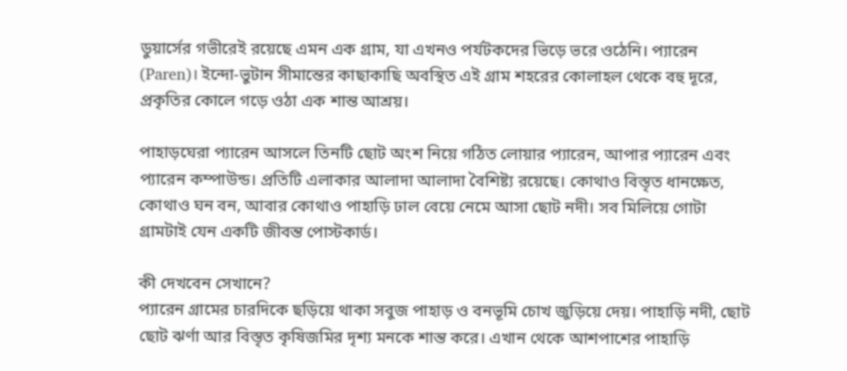ডুয়ার্সের গভীরেই রয়েছে এমন এক গ্রাম, যা এখনও পর্যটকদের ভিড়ে ভরে ওঠেনি। প্যারেন (Paren)। ইন্দো-ভুটান সীমান্তের কাছাকাছি অবস্থিত এই গ্রাম শহরের কোলাহল থেকে বহু দূরে, প্রকৃতির কোলে গড়ে ওঠা এক শান্ত আশ্রয়।

পাহাড়ঘেরা প্যারেন আসলে তিনটি ছোট অংশ নিয়ে গঠিত লোয়ার প্যারেন, আপার প্যারেন এবং প্যারেন কম্পাউন্ড। প্রতিটি এলাকার আলাদা আলাদা বৈশিষ্ট্য রয়েছে। কোথাও বিস্তৃত ধানক্ষেত, কোথাও ঘন বন, আবার কোথাও পাহাড়ি ঢাল বেয়ে নেমে আসা ছোট নদী। সব মিলিয়ে গোটা গ্রামটাই যেন একটি জীবন্ত পোস্টকার্ড।

কী দেখবেন সেখানে?
প্যারেন গ্রামের চারদিকে ছড়িয়ে থাকা সবুজ পাহাড় ও বনভূমি চোখ জুড়িয়ে দেয়। পাহাড়ি নদী, ছোট ছোট ঝর্ণা আর বিস্তৃত কৃষিজমির দৃশ্য মনকে শান্ত করে। এখান থেকে আশপাশের পাহাড়ি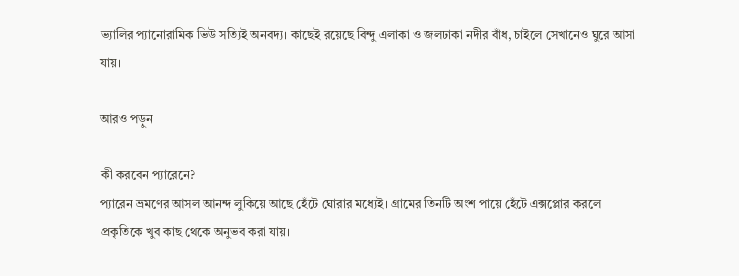ভ্যালির প্যানোরামিক ভিউ সত্যিই অনবদ্য। কাছেই রয়েছে বিন্দু এলাকা ও জলঢাকা নদীর বাঁধ, চাইলে সেখানেও ঘুরে আসা যায়।

আরও পড়ুন

কী করবেন প্যারেনে?
প্যারেন ভ্রমণের আসল আনন্দ লুকিয়ে আছে হেঁটে ঘোরার মধ্যেই। গ্রামের তিনটি অংশ পায়ে হেঁটে এক্সপ্লোর করলে প্রকৃতিকে খুব কাছ থেকে অনুভব করা যায়।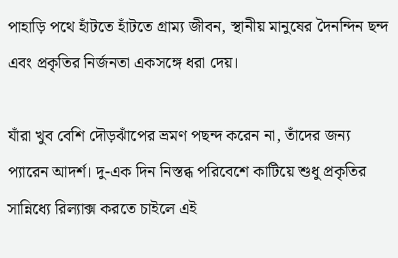পাহাড়ি পথে হাঁটতে হাঁটতে গ্রাম্য জীবন, স্থানীয় মানুষের দৈনন্দিন ছন্দ এবং প্রকৃতির নির্জনতা একসঙ্গে ধরা দেয়।

যাঁরা খুব বেশি দৌড়ঝাঁপের ভ্রমণ পছন্দ করেন না, তাঁদের জন্য প্যারেন আদর্শ। দু-এক দিন নিস্তব্ধ পরিবেশে কাটিয়ে শুধু প্রকৃতির সান্নিধ্যে রিল্যাক্স করতে চাইলে এই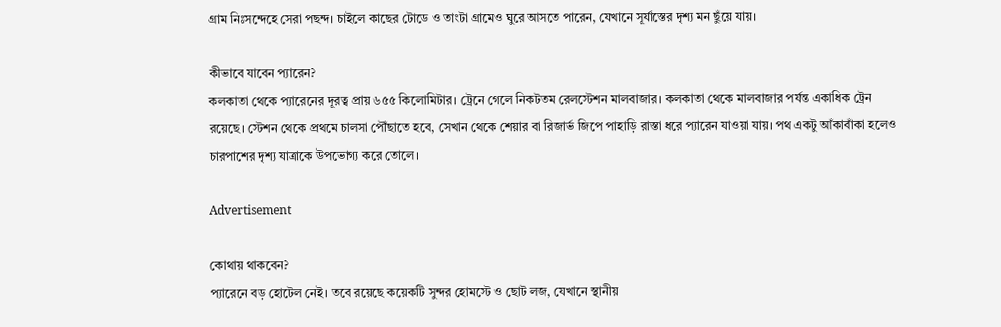গ্রাম নিঃসন্দেহে সেরা পছন্দ। চাইলে কাছের টোডে ও তাংটা গ্রামেও ঘুরে আসতে পারেন, যেখানে সূর্যাস্তের দৃশ্য মন ছুঁয়ে যায়।

কীভাবে যাবেন প্যারেন?
কলকাতা থেকে প্যারেনের দূরত্ব প্রায় ৬৫৫ কিলোমিটার। ট্রেনে গেলে নিকটতম রেলস্টেশন মালবাজার। কলকাতা থেকে মালবাজার পর্যন্ত একাধিক ট্রেন রয়েছে। স্টেশন থেকে প্রথমে চালসা পৌঁছাতে হবে, সেখান থেকে শেয়ার বা রিজার্ভ জিপে পাহাড়ি রাস্তা ধরে প্যারেন যাওয়া যায়। পথ একটু আঁকাবাঁকা হলেও চারপাশের দৃশ্য যাত্রাকে উপভোগ্য করে তোলে।

Advertisement

কোথায় থাকবেন?
প্যারেনে বড় হোটেল নেই। তবে রয়েছে কয়েকটি সুন্দর হোমস্টে ও ছোট লজ, যেখানে স্থানীয়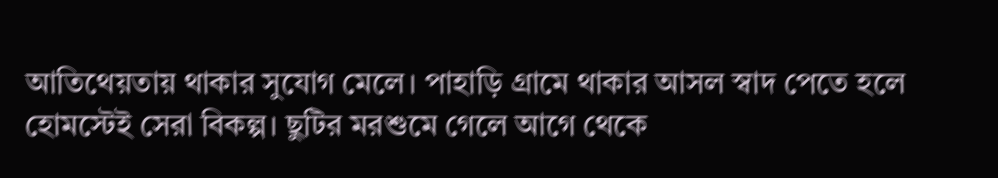আতিথেয়তায় থাকার সুযোগ মেলে। পাহাড়ি গ্রামে থাকার আসল স্বাদ পেতে হলে হোমস্টেই সেরা বিকল্প। ছুটির মরশুমে গেলে আগে থেকে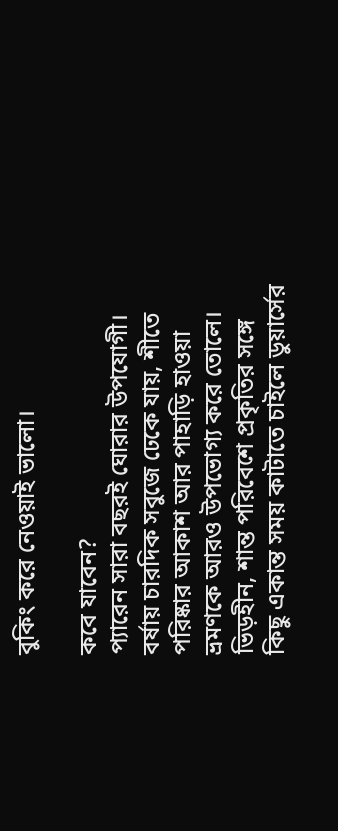বুকিং করে নেওয়াই ভালো।

কবে যাবেন?
প্যারেন সারা বছরই ঘোরার উপযোগী। বর্ষায় চারদিক সবুজে ঢেকে যায়, শীতে পরিষ্কার আকাশ আর পাহাড়ি হাওয়া ভ্রমণকে আরও উপভোগ্য করে তোলে। ভিড়হীন, শান্ত পরিবেশে প্রকৃতির সঙ্গে কিছু একান্ত সময় কাটাতে চাইলে ডুয়ার্সের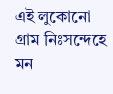এই লুকোনো গ্রাম নিঃসন্দেহে মন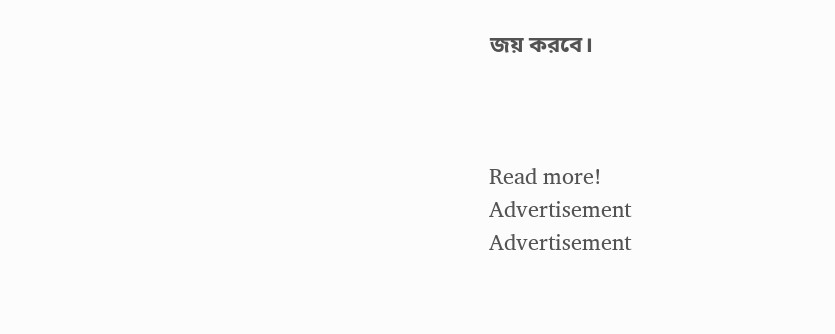জয় করবে।



Read more!
Advertisement
Advertisement